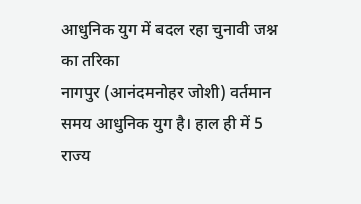आधुनिक युग में बदल रहा चुनावी जश्न का तरिका
नागपुर (आनंदमनोहर जोशी) वर्तमान समय आधुनिक युग है। हाल ही में 5 राज्य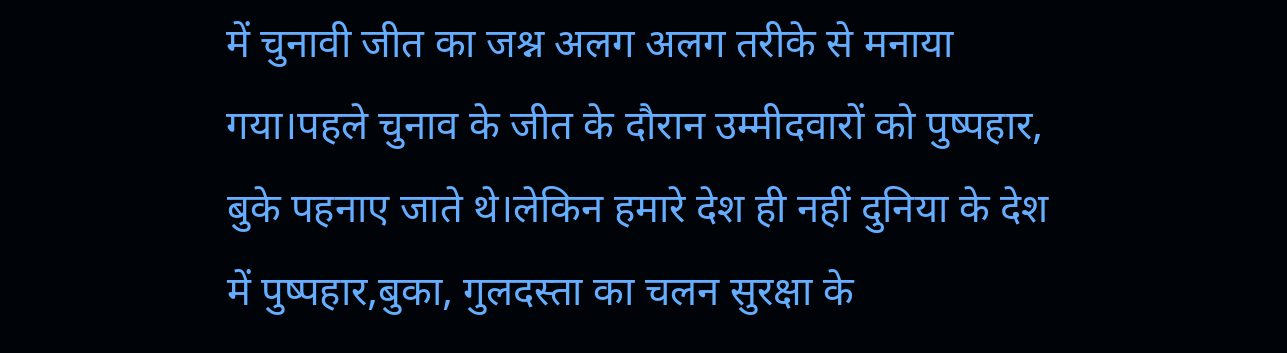में चुनावी जीत का जश्न अलग अलग तरीके से मनाया गया।पहले चुनाव के जीत के दौरान उम्मीदवारों को पुष्पहार, बुके पहनाए जाते थे।लेकिन हमारे देश ही नहीं दुनिया के देश में पुष्पहार,बुका, गुलदस्ता का चलन सुरक्षा के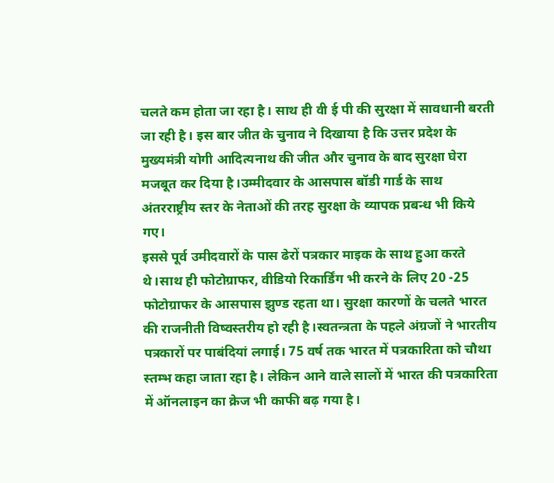चलते कम होता जा रहा है। साथ ही वी ई पी की सुरक्षा में सावधानी बरती जा रही है। इस बार जीत के चुनाव ने दिखाया है कि उत्तर प्रदेश के मुख्यमंत्री योगी आदित्यनाथ की जीत और चुनाव के बाद सुरक्षा घेरा मजबूत कर दिया है।उम्मीदवार के आसपास बॉडी गार्ड के साथ अंतरराष्ट्रीय स्तर के नेताओं की तरह सुरक्षा के व्यापक प्रबन्ध भी किये गए।
इससे पूर्व उमीदवारों के पास ढेरों पत्रकार माइक के साथ हुआ करते थे।साथ ही फोटोग्राफर, वीडियो रिकार्डिंग भी करने के लिए 20 -25 फोटोग्राफर के आसपास झुण्ड रहता था। सुरक्षा कारणों के चलते भारत की राजनीती विष्वस्तरीय हो रही है।स्वतन्त्रता के पहले अंग्रजों ने भारतीय पत्रकारों पर पाबंदियां लगाई। 75 वर्ष तक भारत में पत्रकारिता को चौथा स्तम्भ कहा जाता रहा है। लेकिन आने वाले सालों में भारत की पत्रकारिता में ऑनलाइन का क्रेज भी काफी बढ़ गया है।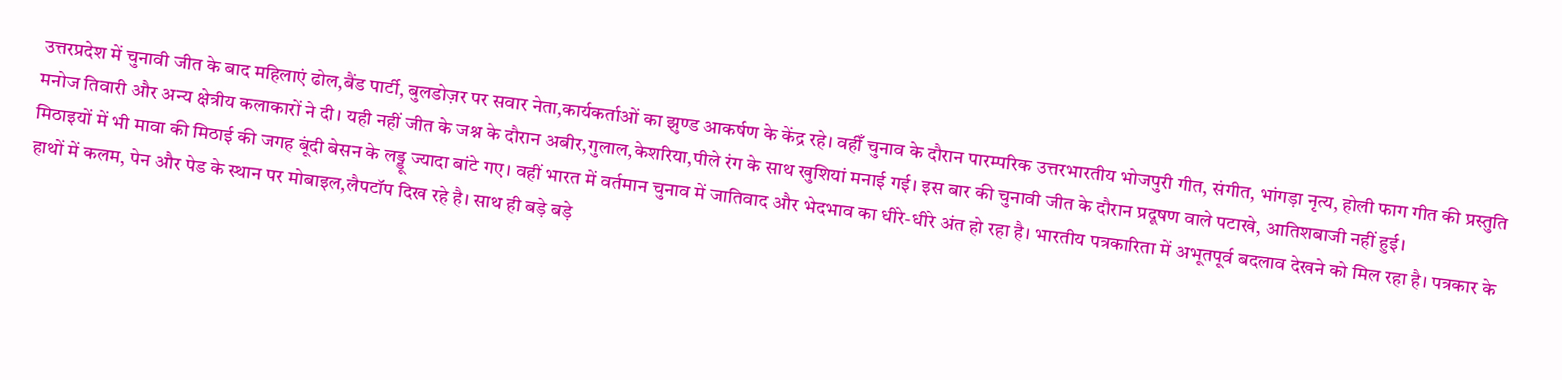उत्तरप्रदेश में चुनावी जीत के बाद महिलाएं ढोल,बैंड पार्टी, बुलडोज़र पर सवार नेता,कार्यकर्ताओं का झुण्ड आकर्षण के केंद्र रहे। वहीँ चुनाव के दौरान पारम्परिक उत्तरभारतीय भोजपुरी गीत, संगीत, भांगड़ा नृत्य, होली फाग गीत की प्रस्तुति मनोज तिवारी और अन्य क्षेत्रीय कलाकारों ने दी। यही नहीं जीत के जश्न के दौरान अबीर,गुलाल,केशरिया,पीले रंग के साथ खुशियां मनाई गई। इस बार की चुनावी जीत के दौरान प्रदूषण वाले पटाखे, आतिशबाजी नहीं हुई।
मिठाइयों में भी मावा की मिठाई की जगह बूंदी बेसन के लड्डू ज्यादा बांटे गए। वहीं भारत में वर्तमान चुनाव में जातिवाद और भेदभाव का धीरे-धीरे अंत हो रहा है। भारतीय पत्रकारिता में अभूतपूर्व बदलाव देखने को मिल रहा है। पत्रकार के हाथों में कलम, पेन और पेड के स्थान पर मोबाइल,लैपटॉप दिख रहे है। साथ ही बड़े बड़े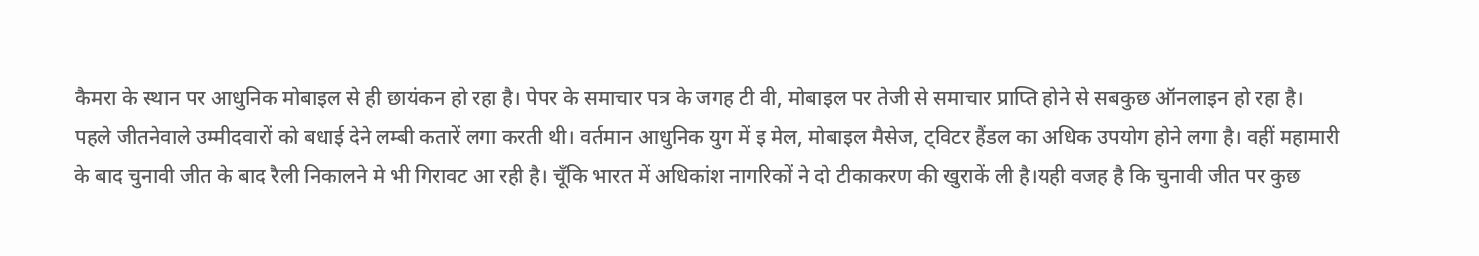कैमरा के स्थान पर आधुनिक मोबाइल से ही छायंकन हो रहा है। पेपर के समाचार पत्र के जगह टी वी, मोबाइल पर तेजी से समाचार प्राप्ति होने से सबकुछ ऑनलाइन हो रहा है।
पहले जीतनेवाले उम्मीदवारों को बधाई देने लम्बी कतारें लगा करती थी। वर्तमान आधुनिक युग में इ मेल, मोबाइल मैसेज, ट्विटर हैंडल का अधिक उपयोग होने लगा है। वहीं महामारी के बाद चुनावी जीत के बाद रैली निकालने मे भी गिरावट आ रही है। चूँकि भारत में अधिकांश नागरिकों ने दो टीकाकरण की खुराकें ली है।यही वजह है कि चुनावी जीत पर कुछ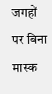जगहों पर बिना मास्क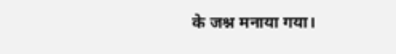के जश्न मनाया गया।